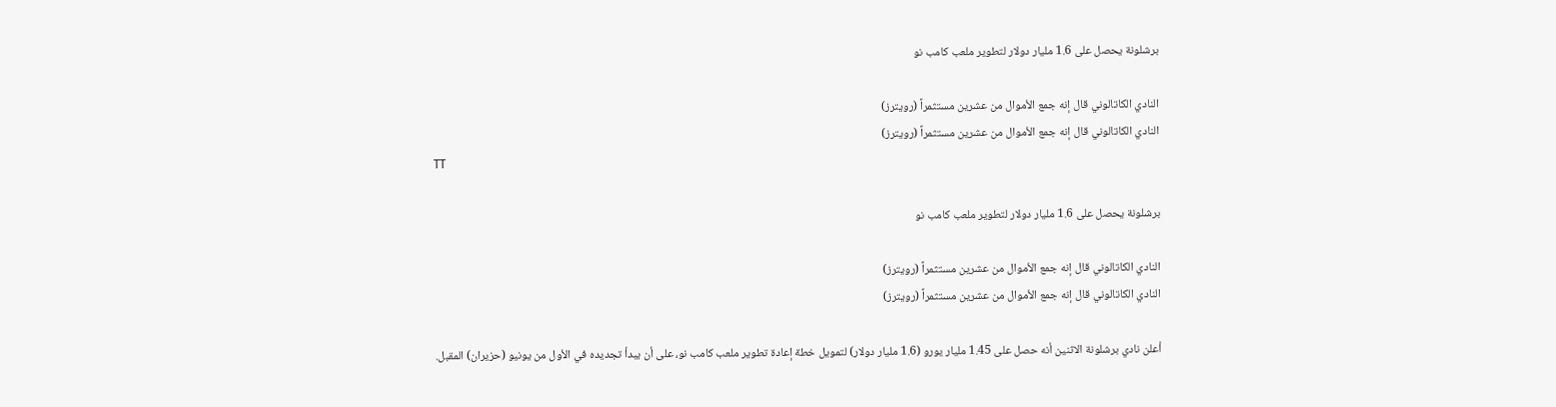برشلونة يحصل على 1.6 مليار دولار لتطوير ملعب كامب نو

النادي الكاتالوني قال إنه جمع الأموال من عشرين مستثمراً (رويترز)
النادي الكاتالوني قال إنه جمع الأموال من عشرين مستثمراً (رويترز)
TT

برشلونة يحصل على 1.6 مليار دولار لتطوير ملعب كامب نو

النادي الكاتالوني قال إنه جمع الأموال من عشرين مستثمراً (رويترز)
النادي الكاتالوني قال إنه جمع الأموال من عشرين مستثمراً (رويترز)

أعلن نادي برشلونة الاثنين أنه حصل على 1.45 مليار يورو (1.6 مليار دولار) لتمويل خطة إعادة تطوير ملعب كامب نو، على أن يبدأ تجديده في الأول من يونيو (حزيران) المقبل.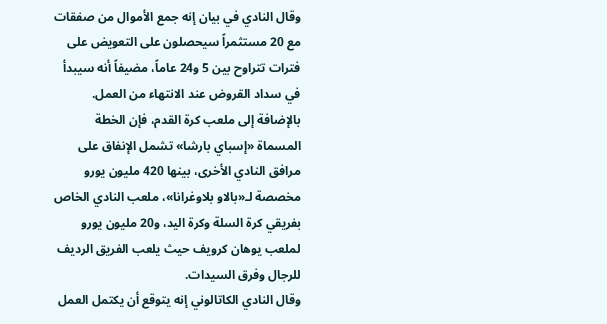وقال النادي في بيان إنه جمع الأموال من صفقات مع 20 مستثمراً سيحصلون على التعويض على فترات تتراوح بين 5 و24 عاماً، مضيفاً أنه سيبدأ في سداد القروض عند الانتهاء من العمل.
بالإضافة إلى ملعب كرة القدم، فإن الخطة المسماة «إسباي بارشا» تشمل الإنفاق على مرافق النادي الأخرى، بينها 420 مليون يورو مخصصة لـ«بالاو بلاوغرانا»، ملعب النادي الخاص بفريقي كرة السلة وكرة اليد، و20 مليون يورو لملعب يوهان كرويف حيث يلعب الفريق الرديف للرجال وفرق السيدات.
وقال النادي الكاتالوني إنه يتوقع أن يكتمل العمل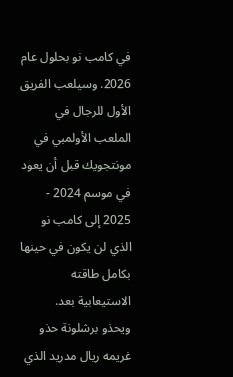في كامب نو بحلول عام 2026. وسيلعب الفريق الأول للرجال في الملعب الأولمبي في مونتجويك قبل أن يعود في موسم 2024 - 2025 إلى كامب نو الذي لن يكون في حينها بكامل طاقته الاستيعابية بعد.
ويحذو برشلونة حذو غريمه ريال مدريد الذي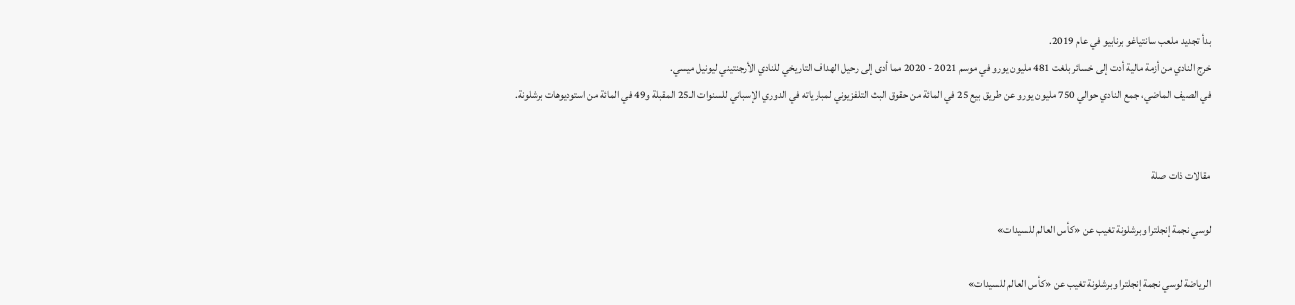بدأ تجديد ملعب سانتياغو برنابيو في عام 2019.
خرج النادي من أزمة مالية أدت إلى خسائر بلغت 481 مليون يورو في موسم 2021 - 2020 مما أدى إلى رحيل الهداف التاريخي للنادي الأرجنتيني ليونيل ميسي.
في الصيف الماضي، جمع النادي حوالي 750 مليون يورو عن طريق بيع 25 في المائة من حقوق البث التلفزيوني لمبارياته في الدوري الإسباني للسنوات الـ25 المقبلة و49 في المائة من استوديوهات برشلونة.


مقالات ذات صلة

لوسي نجمة إنجلترا وبرشلونة تغيب عن «كأس العالم للسيدات»

الرياضة لوسي نجمة إنجلترا وبرشلونة تغيب عن «كأس العالم للسيدات»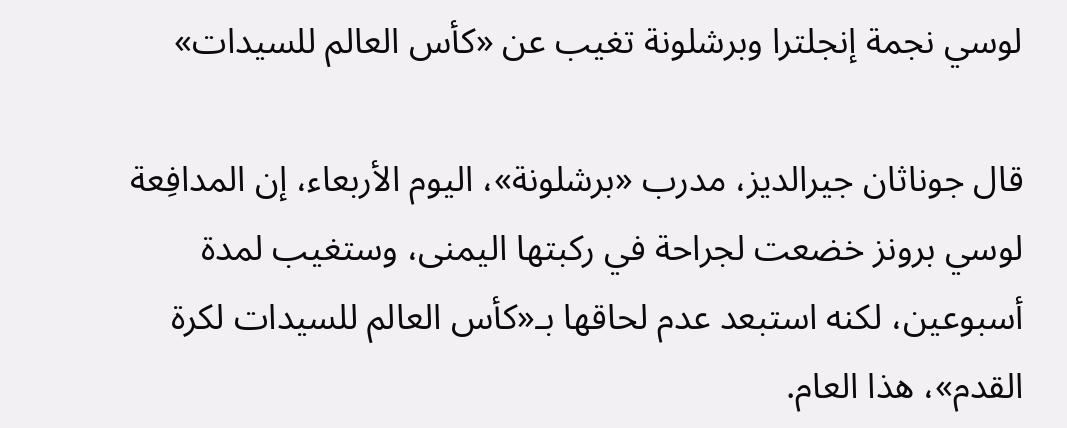لوسي نجمة إنجلترا وبرشلونة تغيب عن «كأس العالم للسيدات»

قال جوناثان جيرالديز، مدرب «برشلونة»، اليوم الأربعاء، إن المدافِعة لوسي برونز خضعت لجراحة في ركبتها اليمنى، وستغيب لمدة أسبوعين، لكنه استبعد عدم لحاقها بـ«كأس العالم للسيدات لكرة القدم»، هذا العام.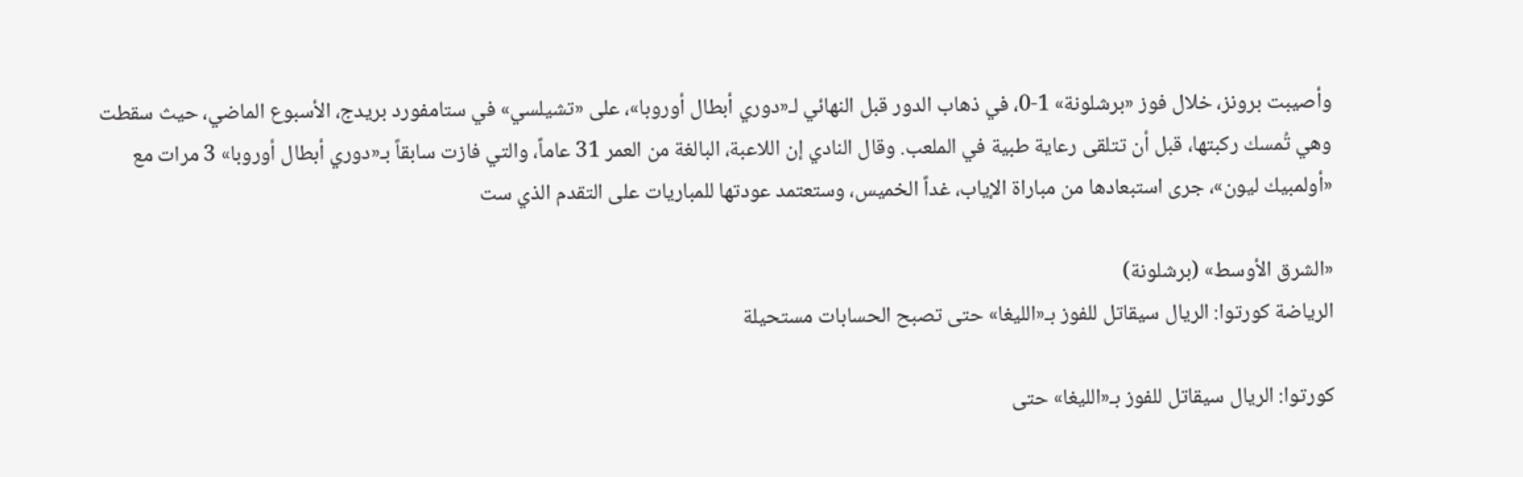وأصيبت برونز، خلال فوز «برشلونة» 1-0، في ذهاب الدور قبل النهائي لـ«دوري أبطال أوروبا»، على «تشيلسي» في ستامفورد بريدج، الأسبوع الماضي، حيث سقطت وهي تُمسك ركبتها، قبل أن تتلقى رعاية طبية في الملعب. وقال النادي إن اللاعبة، البالغة من العمر 31 عاماً، والتي فازت سابقاً بـ«دوري أبطال أوروبا» 3 مرات مع «أولمبيك ليون»، جرى استبعادها من مباراة الإياب، غداً الخميس، وستعتمد عودتها للمباريات على التقدم الذي ست

«الشرق الأوسط» (برشلونة)
الرياضة كورتوا: الريال سيقاتل للفوز بـ«الليغا» حتى تصبح الحسابات مستحيلة

كورتوا: الريال سيقاتل للفوز بـ«الليغا» حتى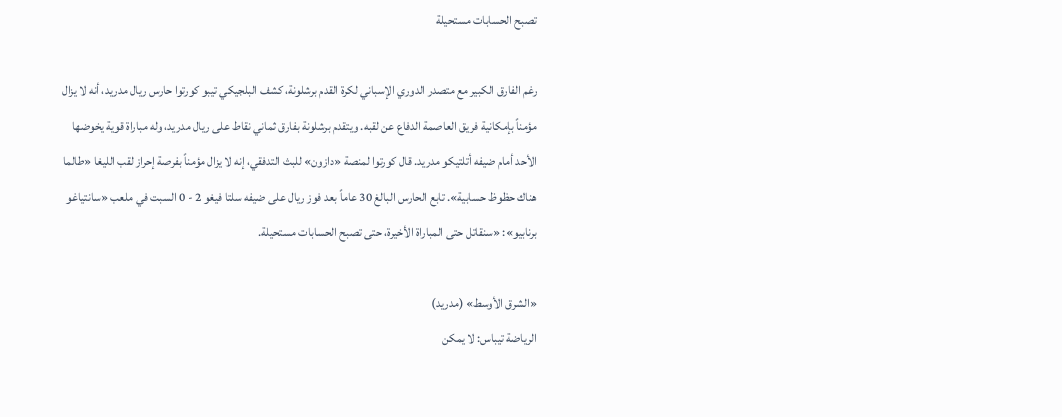تصبح الحسابات مستحيلة

رغم الفارق الكبير مع متصدر الدوري الإسباني لكرة القدم برشلونة، كشف البلجيكي تيبو كورتوا حارس ريال مدريد، أنه لا يزال مؤمناً بإمكانية فريق العاصمة الدفاع عن لقبه. ويتقدم برشلونة بفارق ثماني نقاط على ريال مدريد، وله مباراة قوية يخوضها الأحد أمام ضيفه أتلتيكو مدريد. قال كورتوا لمنصة «دازون» للبث التدفقي، إنه لا يزال مؤمناً بفرصة إحراز لقب الليغا «طالما هناك حظوظ حسابية». تابع الحارس البالغ 30 عاماً بعد فوز ريال على ضيفه سلتا فيغو 2 - 0 السبت في ملعب «سانتياغو برنابيو»: «سنقاتل حتى المباراة الأخيرة، حتى تصبح الحسابات مستحيلة.

«الشرق الأوسط» (مدريد)
الرياضة تيباس: لا يمكن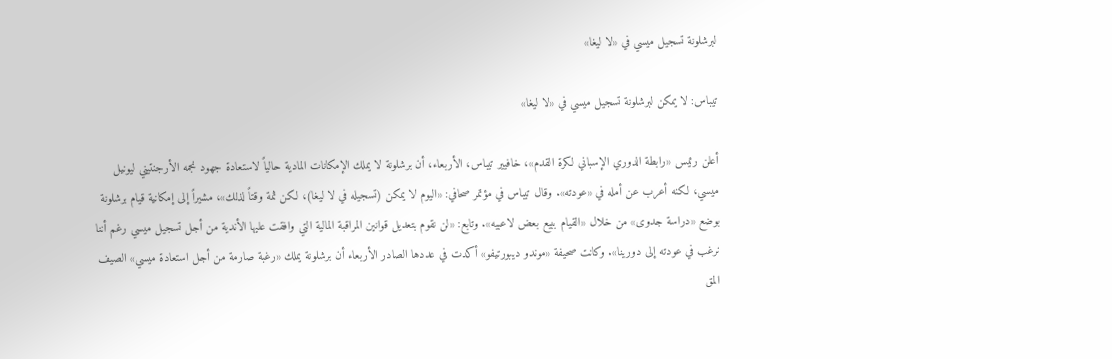لبرشلونة تسجيل ميسي في «لا ليغا»

تيباس: لا يمكن لبرشلونة تسجيل ميسي في «لا ليغا»

أعلن رئيس «رابطة الدوري الإسباني لكرة القدم»، خافيير تيباس، الأربعاء، أن برشلونة لا يملك الإمكانات المادية حالياً لاستعادة جهود نجمه الأرجنتيني ليونيل ميسي، لكنه أعرب عن أمله في «عودته». وقال تيباس في مؤتمر صحافي: «اليوم لا يمكن (تسجيله في لا ليغا)، لكن ثمة وقتاً لذلك»، مشيراً إلى إمكانية قيام برشلونة بوضع «دراسة جدوى» من خلال «القيام ببيع بعض لاعبيه». وتابع: «لن نقوم بتعديل قوانين المراقبة المالية التي وافقت عليها الأندية من أجل تسجيل ميسي رغم أننا نرغب في عودته إلى دورينا». وكانت صحيفة «موندو ديبورتيفو» أكدت في عددها الصادر الأربعاء أن برشلونة يملك «رغبة صارمة من أجل استعادة ميسي» الصيف المق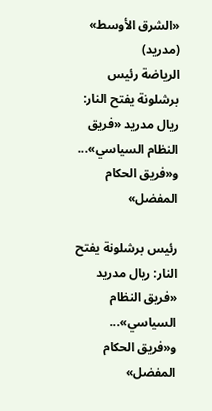«الشرق الأوسط» (مدريد)
الرياضة رئيس برشلونة يفتح النار: ريال مدريد «فريق النظام السياسي»... و«فريق الحكام المفضل»

رئيس برشلونة يفتح النار: ريال مدريد «فريق النظام السياسي»... و«فريق الحكام المفضل»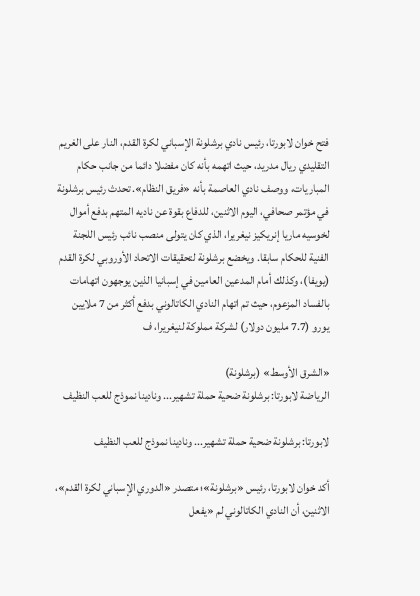فتح خوان لابورتا، رئيس نادي برشلونة الإسباني لكرة القدم، النار على الغريم التقليدي ريال مدريد، حيث اتهمه بأنه كان مفضلا دائما من جانب حكام المباريات، ووصف نادي العاصمة بأنه «فريق النظام». تحدث رئيس برشلونة في مؤتمر صحافي، اليوم الاثنين، للدفاع بقوة عن ناديه المتهم بدفع أموال لخوسيه ماريا إنريكيز نيغريرا، الذي كان يتولى منصب نائب رئيس اللجنة الفنية للحكام سابقا. ويخضع برشلونة لتحقيقات الاتحاد الأوروبي لكرة القدم (يويفا)، وكذلك أمام المدعين العامين في إسبانيا الذين يوجهون اتهامات بالفساد المزعوم، حيث تم اتهام النادي الكاتالوني بدفع أكثر من 7 ملايين يورو (7.7 مليون دولار) لشركة مملوكة لنيغريرا، ف

«الشرق الأوسط» (برشلونة)
الرياضة لابورتا: برشلونة ضحية حملة تشهير... ونادينا نموذج للعب النظيف

لابورتا: برشلونة ضحية حملة تشهير... ونادينا نموذج للعب النظيف

أكد خوان لابورتا، رئيس «برشلونة»؛ متصدر «الدوري الإسباني لكرة القدم»، الاثنين، أن النادي الكاتالوني لم «يفعل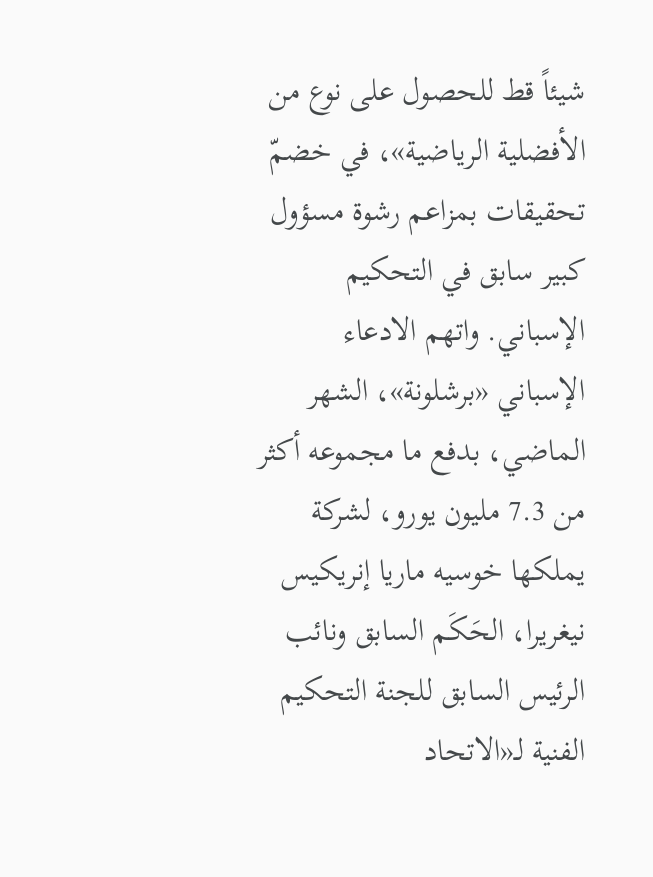شيئاً قط للحصول على نوع من الأفضلية الرياضية»، في خضمّ تحقيقات بمزاعم رشوة مسؤول كبير سابق في التحكيم الإسباني. واتهم الادعاء الإسباني «برشلونة»، الشهر الماضي، بدفع ما مجموعه أكثر من 7.3 مليون يورو، لشركة يملكها خوسيه ماريا إنريكيس نيغريرا، الحَكَم السابق ونائب الرئيس السابق للجنة التحكيم الفنية لـ«الاتحاد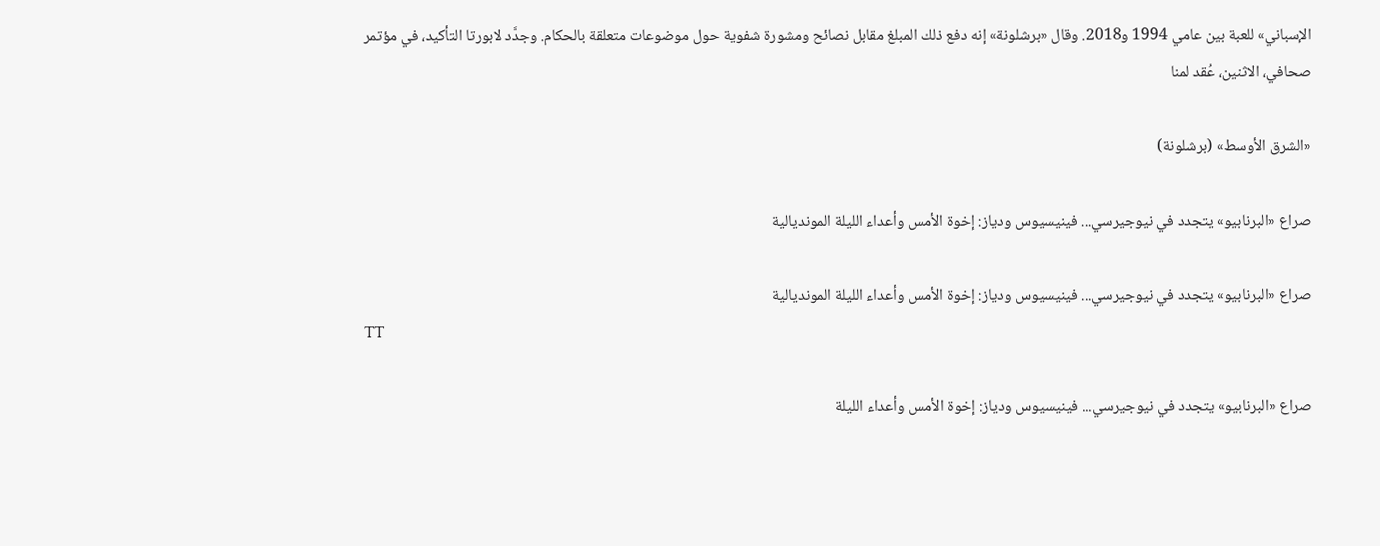الإسباني» للعبة بين عامي 1994 و2018. وقال «برشلونة» إنه دفع ذلك المبلغ مقابل نصائح ومشورة شفوية حول موضوعات متعلقة بالحكام. وجدَّد لابورتا التأكيد، في مؤتمر صحافي، الاثنين، عُقد لمنا

«الشرق الأوسط» (برشلونة)

صراع «البرنابيو» يتجدد في نيوجيرسي... فينيسيوس ودياز: إخوة الأمس وأعداء الليلة المونديالية

صراع «البرنابيو» يتجدد في نيوجيرسي... فينيسيوس ودياز: إخوة الأمس وأعداء الليلة المونديالية
TT

صراع «البرنابيو» يتجدد في نيوجيرسي... فينيسيوس ودياز: إخوة الأمس وأعداء الليلة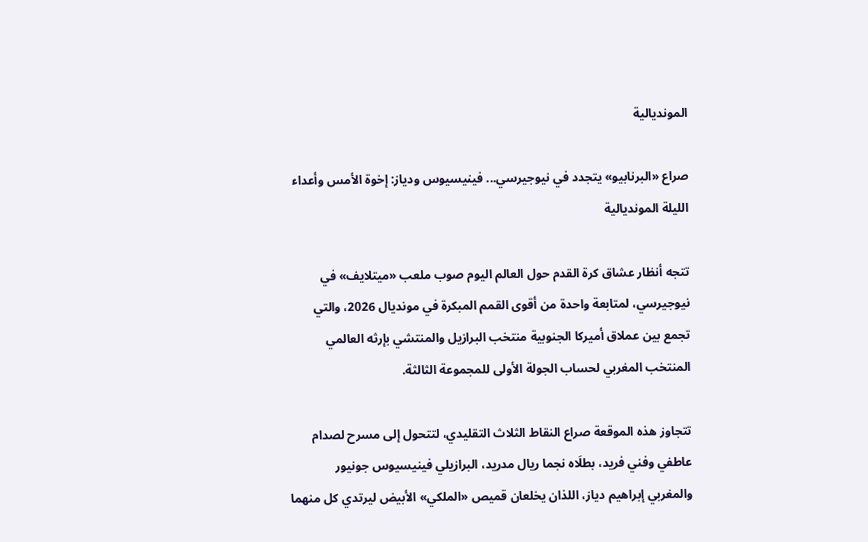المونديالية

صراع «البرنابيو» يتجدد في نيوجيرسي... فينيسيوس ودياز: إخوة الأمس وأعداء الليلة المونديالية

تتجه أنظار عشاق كرة القدم حول العالم اليوم صوب ملعب «ميتلايف» في نيوجيرسي، لمتابعة واحدة من أقوى القمم المبكرة في مونديال 2026، والتي تجمع بين عملاق أميركا الجنوبية منتخب البرازيل والمنتشي بإرثه العالمي المنتخب المغربي لحساب الجولة الأولى للمجموعة الثالثة.

تتجاوز هذه الموقعة صراع النقاط الثلاث التقليدي، لتتحول إلى مسرح لصدام عاطفي وفني فريد، بطلَاه نجما ريال مدريد، البرازيلي فينيسيوس جونيور والمغربي إبراهيم دياز، اللذان يخلعان قميص «الملكي» الأبيض ليرتدي كل منهما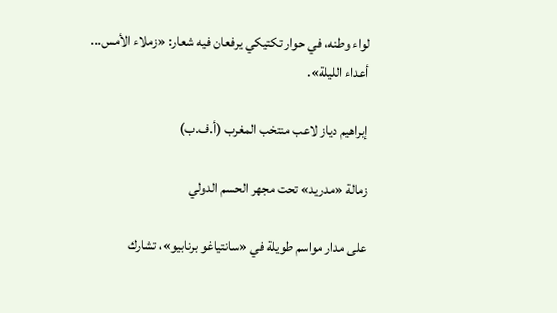لواء وطنه، في حوار تكتيكي يرفعان فيه شعار: «زملاء الأمس... أعداء الليلة».

إبراهيم دياز لاعب منتخب المغرب (أ.ف.ب)

زمالة «مدريد» تحت مجهر الحسم الدولي

على مدار مواسم طويلة في «سانتياغو برنابيو»، تشارك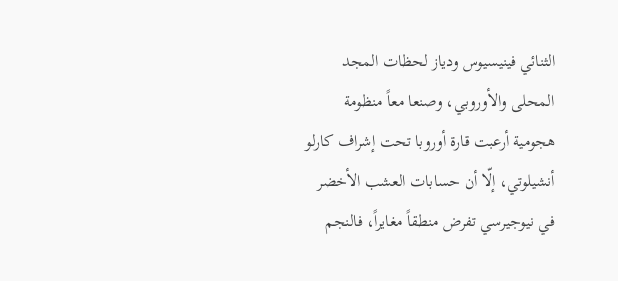الثنائي فينيسيوس ودياز لحظات المجد المحلى والأوروبي، وصنعا معاً منظومة هجومية أرعبت قارة أوروبا تحت إشراف كارلو أنشيلوتي، إلّا أن حسابات العشب الأخضر في نيوجيرسي تفرض منطقاً مغايراً، فالنجم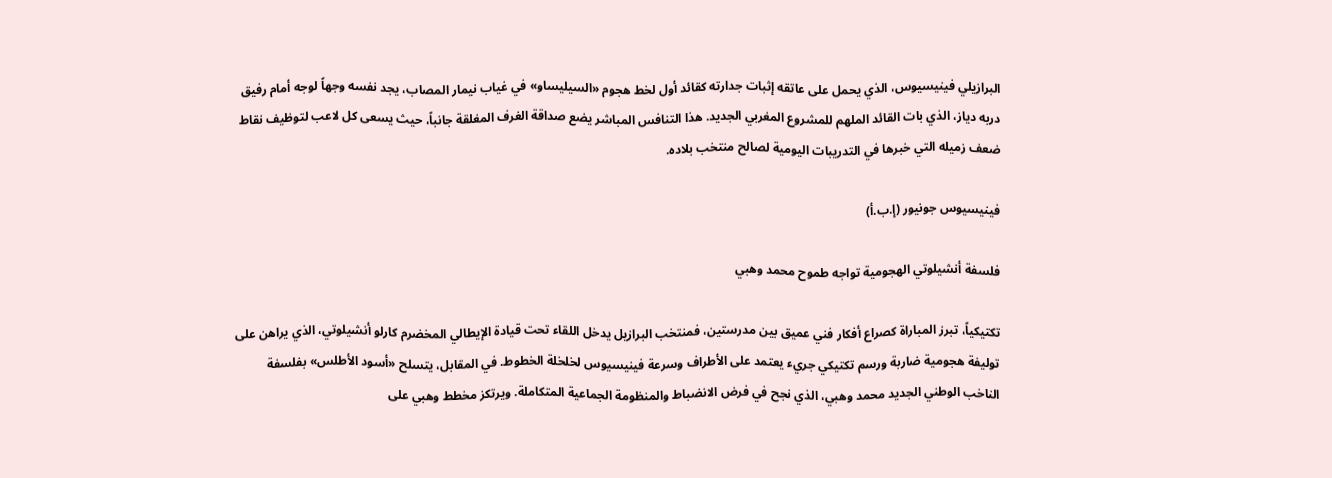البرازيلي فينيسيوس، الذي يحمل على عاتقه إثبات جدارته كقائد أول لخط هجوم «السيليساو» في غياب نيمار المصاب، يجد نفسه وجهاً لوجه أمام رفيق دربه دياز، الذي بات القائد الملهم للمشروع المغربي الجديد. هذا التنافس المباشر يضع صداقة الغرف المغلقة جانباً، حيث يسعى كل لاعب لتوظيف نقاط ضعف زميله التي خبرها في التدريبات اليومية لصالح منتخب بلاده.

فينيسيوس جونيور (إ.ب.أ)

فلسفة أنشيلوتي الهجومية تواجه طموح محمد وهبي

تكتيكياً، تبرز المباراة كصراع أفكار فني عميق بين مدرستين، فمنتخب البرازيل يدخل اللقاء تحت قيادة الإيطالي المخضرم كارلو أنشيلوتي، الذي يراهن على توليفة هجومية ضاربة ورسم تكتيكي جريء يعتمد على الأطراف وسرعة فينيسيوس لخلخلة الخطوط. في المقابل، يتسلح «أسود الأطلس» بفلسفة الناخب الوطني الجديد محمد وهبي، الذي نجح في فرض الانضباط والمنظومة الجماعية المتكاملة. ويرتكز مخطط وهبي على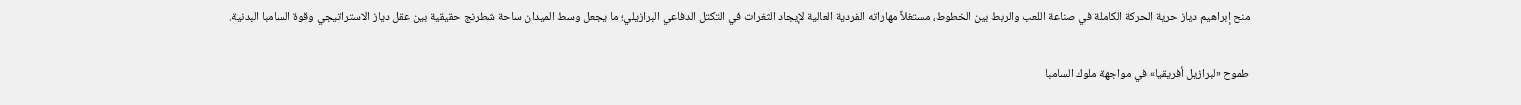منح إبراهيم دياز حرية الحركة الكاملة في صناعة اللعب والربط بين الخطوط، مستغلاً مهاراته الفردية العالية لإيجاد الثغرات في التكتل الدفاعي البرازيلي؛ ما يجعل وسط الميدان ساحة شطرنج حقيقية بين عقل دياز الاستراتيجي وقوة السامبا البدنية.

طموح «لبرازيل أفريقيا» في مواجهة ملوك السامبا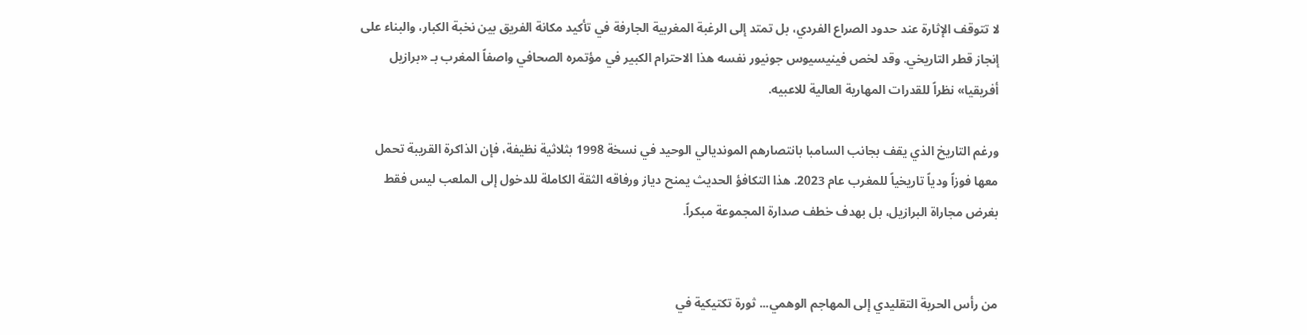لا تتوقف الإثارة عند حدود الصراع الفردي، بل تمتد إلى الرغبة المغربية الجارفة في تأكيد مكانة الفريق بين نخبة الكبار، والبناء على إنجاز قطر التاريخي. وقد لخص فينيسيوس جونيور نفسه هذا الاحترام الكبير في مؤتمره الصحافي واصفاً المغرب بـ «برازيل أفريقيا» نظراً للقدرات المهارية العالية للاعبيه.

ورغم التاريخ الذي يقف بجانب السامبا بانتصارهم المونديالي الوحيد في نسخة 1998 بثلاثية نظيفة، فإن الذاكرة القريبة تحمل معها فوزاً ودياً تاريخياً للمغرب عام 2023. هذا التكافؤ الحديث يمنح دياز ورفاقه الثقة الكاملة للدخول إلى الملعب ليس فقط بغرض مجاراة البرازيل، بل بهدف خطف صدارة المجموعة مبكراً.


من رأس الحربة التقليدي إلى المهاجم الوهمي... ثورة تكتيكية في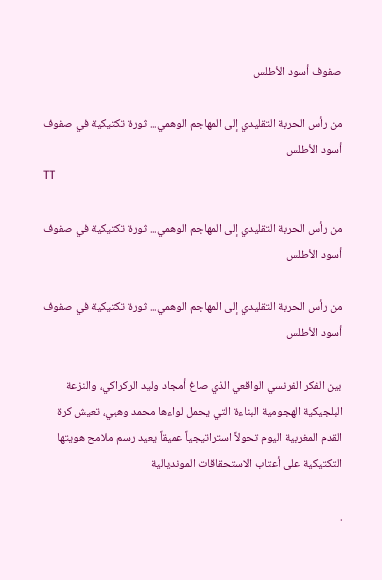صفوف أسود الأطلس

من رأس الحربة التقليدي إلى المهاجم الوهمي... ثورة تكتيكية في صفوف أسود الأطلس
TT

من رأس الحربة التقليدي إلى المهاجم الوهمي... ثورة تكتيكية في صفوف أسود الأطلس

من رأس الحربة التقليدي إلى المهاجم الوهمي... ثورة تكتيكية في صفوف أسود الأطلس

بين الفكر الفرنسي الواقعي الذي صاغ أمجاد وليد الركراكي، والنزعة البلجيكية الهجومية البناءة التي يحمل لواءها محمد وهبي، تعيش كرة القدم المغربية اليوم تحولاً استراتيجياً عميقاً يعيد رسم ملامح هويتها التكتيكية على أعتاب الاستحقاقات المونديالية

.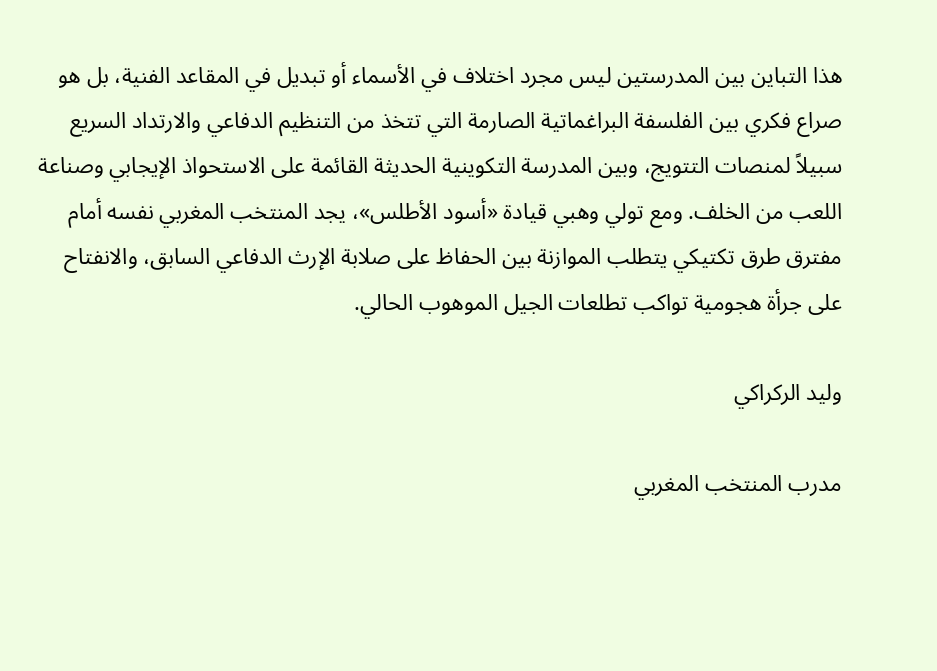هذا التباين بين المدرستين ليس مجرد اختلاف في الأسماء أو تبديل في المقاعد الفنية، بل هو صراع فكري بين الفلسفة البراغماتية الصارمة التي تتخذ من التنظيم الدفاعي والارتداد السريع سبيلاً لمنصات التتويج، وبين المدرسة التكوينية الحديثة القائمة على الاستحواذ الإيجابي وصناعة اللعب من الخلف. ومع تولي وهبي قيادة «أسود الأطلس»، يجد المنتخب المغربي نفسه أمام مفترق طرق تكتيكي يتطلب الموازنة بين الحفاظ على صلابة الإرث الدفاعي السابق، والانفتاح على جرأة هجومية تواكب تطلعات الجيل الموهوب الحالي.

وليد الركراكي

مدرب المنتخب المغربي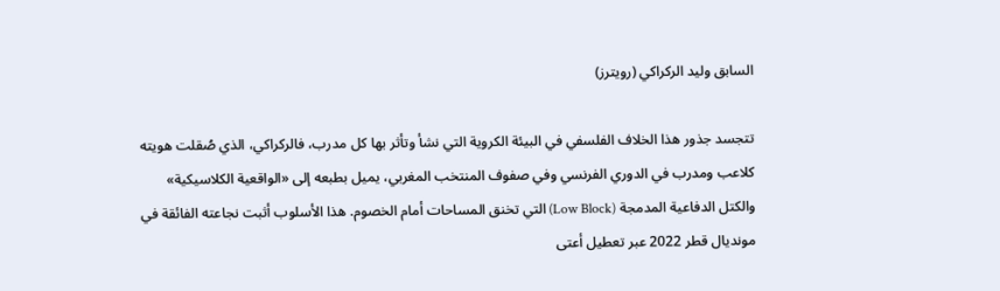السابق وليد الركراكي (رويترز)

تتجسد جذور هذا الخلاف الفلسفي في البيئة الكروية التي نشأ وتأثر بها كل مدرب، فالركراكي، الذي صُقلت هويته كلاعب ومدرب في الدوري الفرنسي وفي صفوف المنتخب المغربي، يميل بطبعه إلى «الواقعية الكلاسيكية» والكتل الدفاعية المدمجة (Low Block) التي تخنق المساحات أمام الخصوم. هذا الأسلوب أثبت نجاعته الفائقة في مونديال قطر 2022 عبر تعطيل أعتى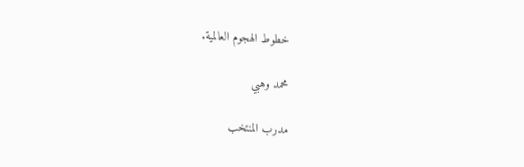خطوط الهجوم العالمية.

محمد وهبي

مدرب المنتخب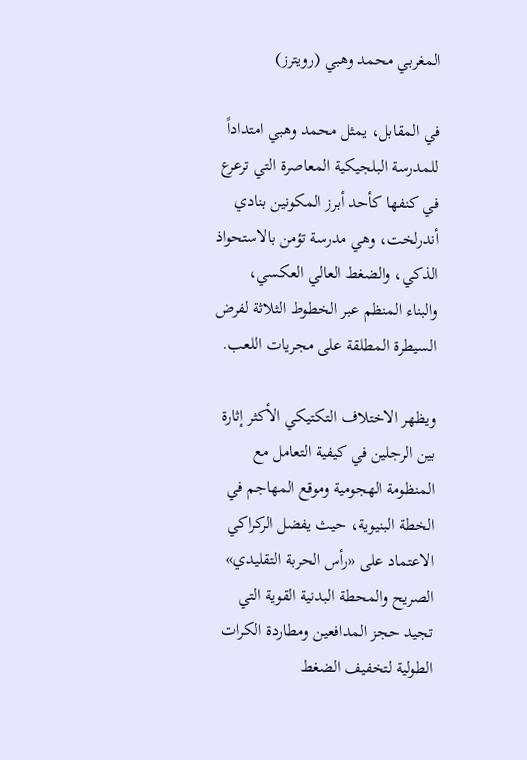المغربي محمد وهبي (رويترز)

في المقابل، يمثل محمد وهبي امتداداً للمدرسة البلجيكية المعاصرة التي ترعرع في كنفها كأحد أبرز المكونين بنادي أندرلخت، وهي مدرسة تؤمن بالاستحواذ الذكي، والضغط العالي العكسي، والبناء المنظم عبر الخطوط الثلاثة لفرض السيطرة المطلقة على مجريات اللعب.

ويظهر الاختلاف التكتيكي الأكثر إثارة بين الرجلين في كيفية التعامل مع المنظومة الهجومية وموقع المهاجم في الخطة البنيوية، حيث يفضل الركراكي الاعتماد على «رأس الحربة التقليدي» الصريح والمحطة البدنية القوية التي تجيد حجز المدافعين ومطاردة الكرات الطولية لتخفيف الضغط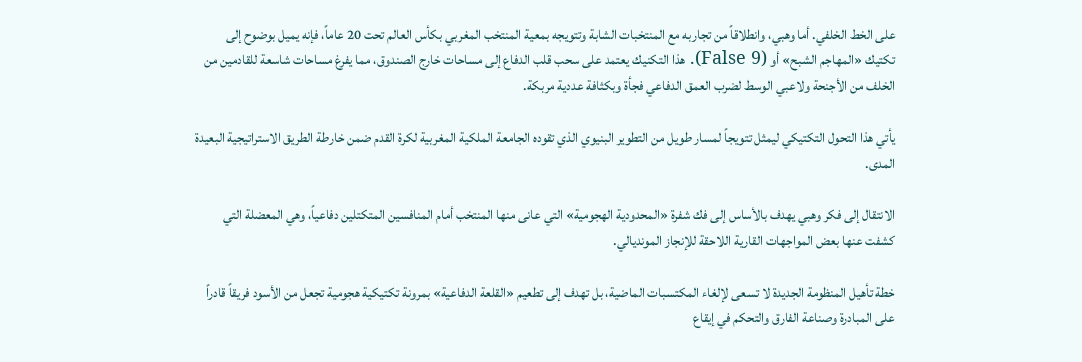على الخط الخلفي. أما وهبي، وانطلاقاً من تجاربه مع المنتخبات الشابة وتتويجه بمعية المنتخب المغربي بكأس العالم تحت 20 عاماً، فإنه يميل بوضوح إلى تكتيك «المهاجم الشبح» أو (False 9). هذا التكنيك يعتمد على سحب قلب الدفاع إلى مساحات خارج الصندوق، مما يفرغ مساحات شاسعة للقادمين من الخلف من الأجنحة ولاعبي الوسط لضرب العمق الدفاعي فجأة وبكثافة عددية مربكة.

يأتي هذا التحول التكتيكي ليمثل تتويجاً لمسار طويل من التطوير البنيوي الذي تقوده الجامعة الملكية المغربية لكرة القدم ضمن خارطة الطريق الاستراتيجية البعيدة المدى.

الانتقال إلى فكر وهبي يهدف بالأساس إلى فك شفرة «المحدودية الهجومية» التي عانى منها المنتخب أمام المنافسين المتكتلين دفاعياً، وهي المعضلة التي كشفت عنها بعض المواجهات القارية اللاحقة للإنجاز المونديالي.

خطة تأهيل المنظومة الجديدة لا تسعى لإلغاء المكتسبات الماضية، بل تهدف إلى تطعيم «القلعة الدفاعية» بمرونة تكتيكية هجومية تجعل من الأسود فريقاً قادراً على المبادرة وصناعة الفارق والتحكم في إيقاع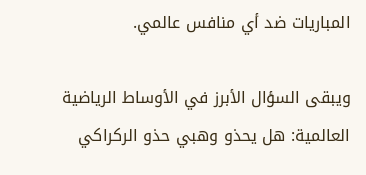المباريات ضد أي منافس عالمي.

ويبقى السؤال الأبرز في الأوساط الرياضية العالمية: هل يحذو وهبي حذو الركراكي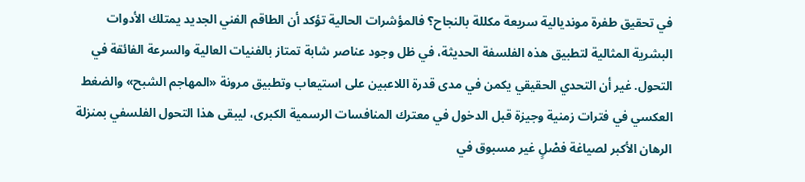في تحقيق طفرة مونديالية سريعة مكللة بالنجاح؟ فالمؤشرات الحالية تؤكد أن الطاقم الفني الجديد يمتلك الأدوات البشرية المثالية لتطبيق هذه الفلسفة الحديثة، في ظل وجود عناصر شابة تمتاز بالفنيات العالية والسرعة الفائقة في التحول. غير أن التحدي الحقيقي يكمن في مدى قدرة اللاعبين على استيعاب وتطبيق مرونة «المهاجم الشبح» والضغط العكسي في فترات زمنية وجيزة قبل الدخول في معترك المنافسات الرسمية الكبرى، ليبقى هذا التحول الفلسفي بمنزلة الرهان الأكبر لصياغة فصْلٍ غير مسبوق في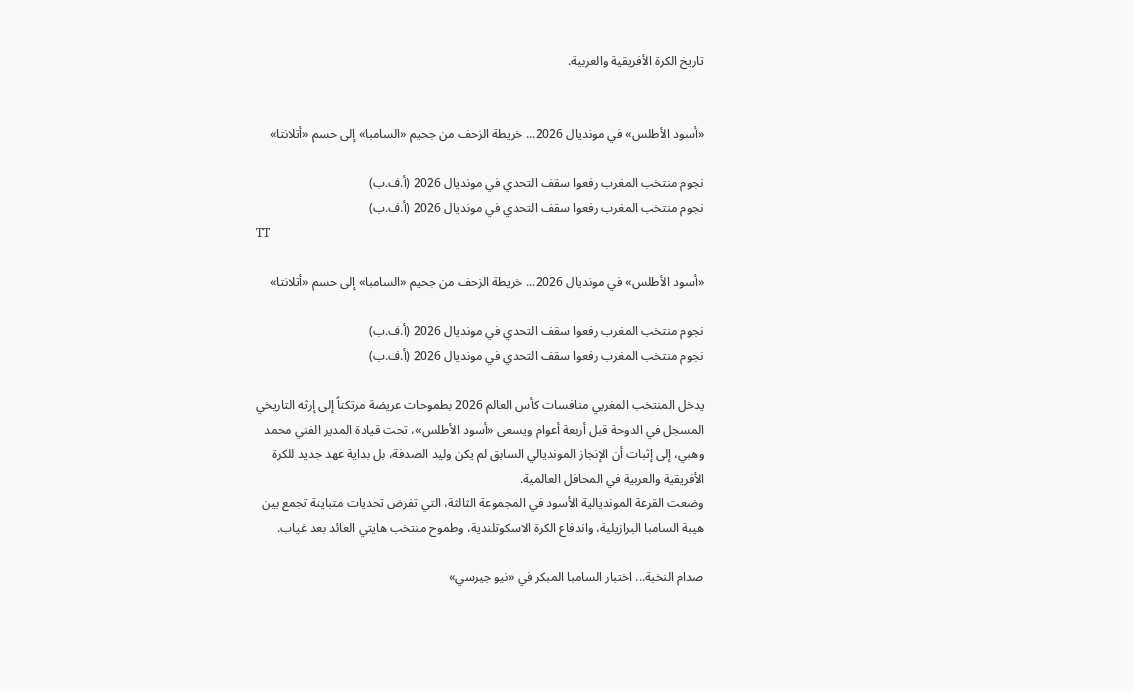تاريخ الكرة الأفريقية والعربية.


«أسود الأطلس» في مونديال 2026... خريطة الزحف من جحيم «السامبا» إلى حسم «أتلانتا»

نجوم منتخب المغرب رفعوا سقف التحدي في مونديال 2026 (أ.ف.ب)
نجوم منتخب المغرب رفعوا سقف التحدي في مونديال 2026 (أ.ف.ب)
TT

«أسود الأطلس» في مونديال 2026... خريطة الزحف من جحيم «السامبا» إلى حسم «أتلانتا»

نجوم منتخب المغرب رفعوا سقف التحدي في مونديال 2026 (أ.ف.ب)
نجوم منتخب المغرب رفعوا سقف التحدي في مونديال 2026 (أ.ف.ب)

يدخل المنتخب المغربي منافسات كأس العالم 2026 بطموحات عريضة مرتكناً إلى إرثه التاريخي المسجل في الدوحة قبل أربعة أعوام ويسعى «أسود الأطلس»، تحت قيادة المدير الفني محمد وهبي، إلى إثبات أن الإنجاز المونديالي السابق لم يكن وليد الصدفة، بل بداية عهد جديد للكرة الأفريقية والعربية في المحافل العالمية.
وضعت القرعة المونديالية الأسود في المجموعة الثالثة، التي تفرض تحديات متباينة تجمع بين هيبة السامبا البرازيلية، واندفاع الكرة الاسكوتلندية، وطموح منتخب هايتي العائد بعد غياب.

صدام النخبة... اختبار السامبا المبكر في «نيو جيرسي»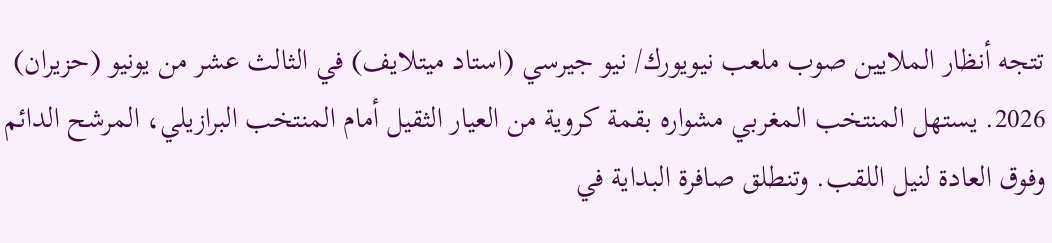تتجه أنظار الملايين صوب ملعب نيويورك/ نيو جيرسي (استاد ميتلايف) في الثالث عشر من يونيو (حزيران) 2026. يستهل المنتخب المغربي مشواره بقمة كروية من العيار الثقيل أمام المنتخب البرازيلي، المرشح الدائم وفوق العادة لنيل اللقب. وتنطلق صافرة البداية في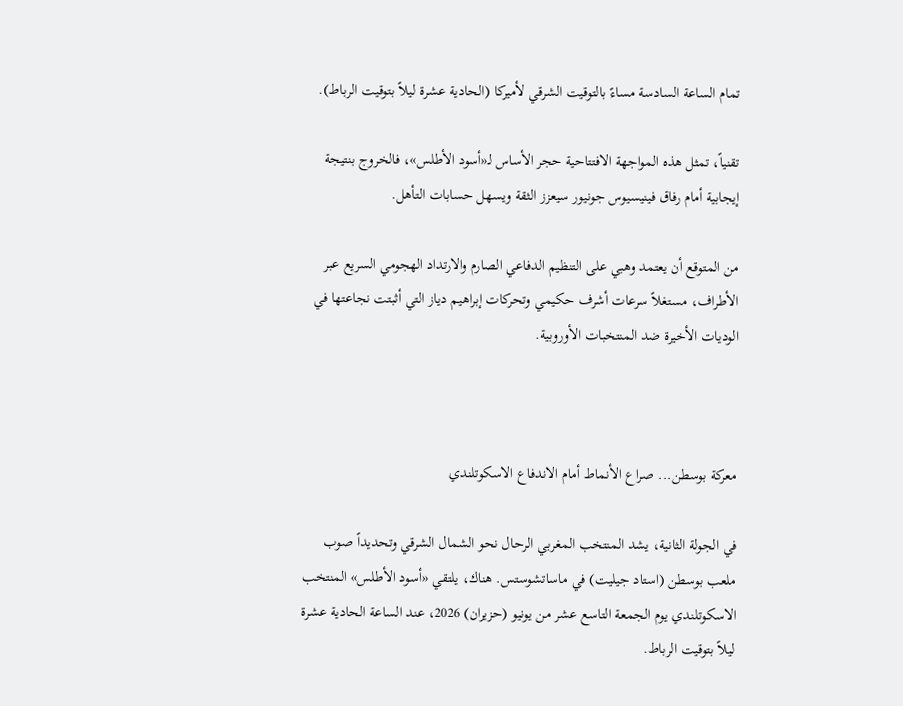تمام الساعة السادسة مساءً بالتوقيت الشرقي لأميركا (الحادية عشرة ليلاً بتوقيت الرباط).

تقنياً، تمثل هذه المواجهة الافتتاحية حجر الأساس لـ«أسود الأطلس»، فالخروج بنتيجة إيجابية أمام رفاق فينيسيوس جونيور سيعزز الثقة ويسهل حسابات التأهل.

من المتوقع أن يعتمد وهبي على التنظيم الدفاعي الصارم والارتداد الهجومي السريع عبر الأطراف، مستغلاً سرعات أشرف حكيمي وتحركات إبراهيم دياز التي أثبتت نجاعتها في الوديات الأخيرة ضد المنتخبات الأوروبية.



معركة بوسطن... صراع الأنماط أمام الاندفاع الاسكوتلندي

في الجولة الثانية، يشد المنتخب المغربي الرحال نحو الشمال الشرقي وتحديداً صوب ملعب بوسطن (استاد جيليت) في ماساتشوستس. هناك، يلتقي «أسود الأطلس» المنتخب الاسكوتلندي يوم الجمعة التاسع عشر من يونيو (حزيران) 2026، عند الساعة الحادية عشرة ليلاً بتوقيت الرباط.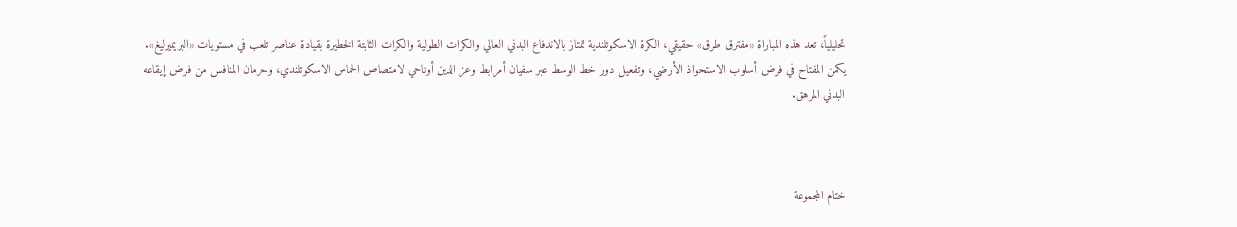تحليلياً، تعد هذه المباراة «مفترق طرق» حقيقي، الكرة الاسكوتلندية تمتاز بالاندفاع البدني العالي والكرات الطولية والكرات الثابتة الخطيرة بقيادة عناصر تلعب في مستويات «البريميرليغ». يكمن المفتاح في فرض أسلوب الاستحواذ الأرضي، وتفعيل دور خط الوسط عبر سفيان أمرابط وعز الدين أوناحي لامتصاص الحماس الاسكوتلندي، وحرمان المنافس من فرض إيقاعه البدني المرهق.



ختام المجموعة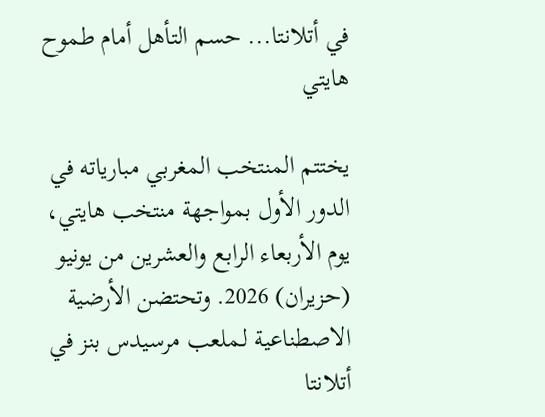في أتلانتا... حسم التأهل أمام طموح هايتي

يختتم المنتخب المغربي مبارياته في الدور الأول بمواجهة منتخب هايتي، يوم الأربعاء الرابع والعشرين من يونيو (حزيران) 2026. وتحتضن الأرضية الاصطناعية لـملعب مرسيدس بنز في أتلانتا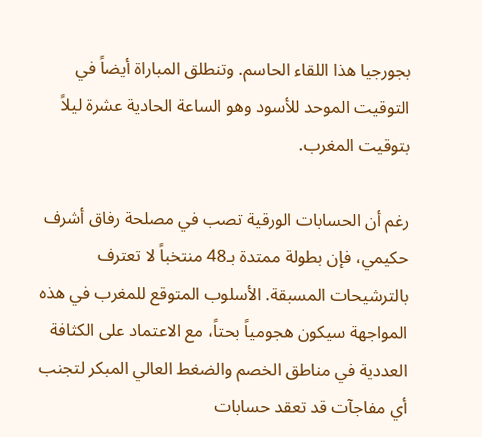بجورجيا هذا اللقاء الحاسم. وتنطلق المباراة أيضاً في التوقيت الموحد للأسود وهو الساعة الحادية عشرة ليلاً بتوقيت المغرب.

رغم أن الحسابات الورقية تصب في مصلحة رفاق أشرف حكيمي، فإن بطولة ممتدة بـ48 منتخباً لا تعترف بالترشيحات المسبقة. الأسلوب المتوقع للمغرب في هذه المواجهة سيكون هجومياً بحتاً، مع الاعتماد على الكثافة العددية في مناطق الخصم والضغط العالي المبكر لتجنب أي مفاجآت قد تعقد حسابات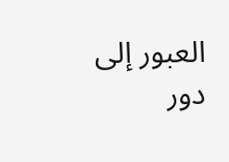العبور إلى دور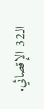الـ32 الإقصائي.